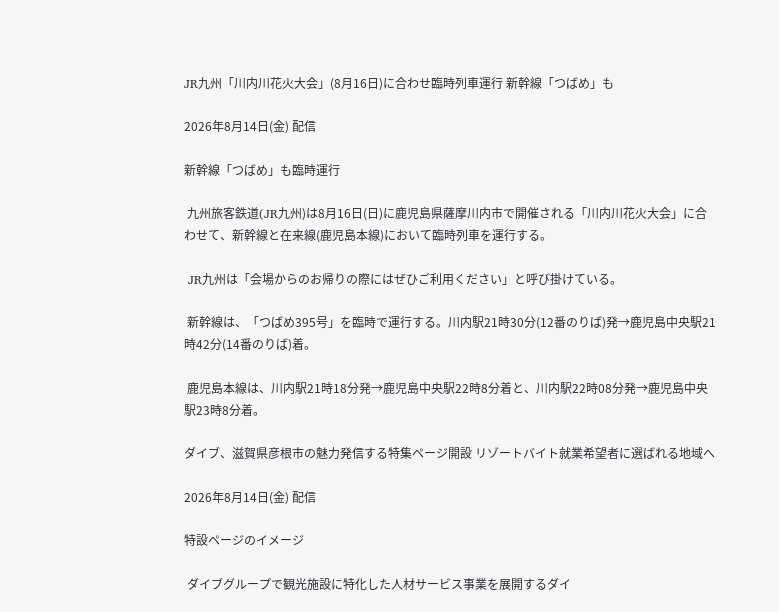JR九州「川内川花火大会」(8月16日)に合わせ臨時列車運行 新幹線「つばめ」も

2026年8月14日(金) 配信

新幹線「つばめ」も臨時運行

 九州旅客鉄道(JR九州)は8月16日(日)に鹿児島県薩摩川内市で開催される「川内川花火大会」に合わせて、新幹線と在来線(鹿児島本線)において臨時列車を運行する。

 JR九州は「会場からのお帰りの際にはぜひご利用ください」と呼び掛けている。

 新幹線は、「つばめ395号」を臨時で運行する。川内駅21時30分(12番のりば)発→鹿児島中央駅21時42分(14番のりば)着。

 鹿児島本線は、川内駅21時18分発→鹿児島中央駅22時8分着と、川内駅22時08分発→鹿児島中央駅23時8分着。

ダイブ、滋賀県彦根市の魅力発信する特集ページ開設 リゾートバイト就業希望者に選ばれる地域へ

2026年8月14日(金) 配信

特設ページのイメージ

 ダイブグループで観光施設に特化した人材サービス事業を展開するダイ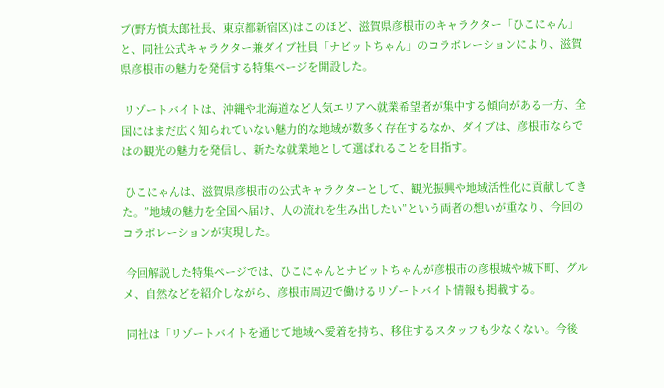ブ(野方慎太郎社長、東京都新宿区)はこのほど、滋賀県彦根市のキャラクター「ひこにゃん」と、同社公式キャラクター兼ダイブ社員「ナビットちゃん」のコラボレーションにより、滋賀県彦根市の魅力を発信する特集ページを開設した。

 リゾートバイトは、沖縄や北海道など人気エリアへ就業希望者が集中する傾向がある一方、全国にはまだ広く知られていない魅力的な地域が数多く存在するなか、ダイブは、彦根市ならではの観光の魅力を発信し、新たな就業地として選ばれることを目指す。

 ひこにゃんは、滋賀県彦根市の公式キャラクターとして、観光振興や地域活性化に貢献してきた。”地域の魅力を全国へ届け、人の流れを生み出したい”という両者の想いが重なり、今回のコラボレーションが実現した。

 今回解説した特集ページでは、ひこにゃんとナビットちゃんが彦根市の彦根城や城下町、グルメ、自然などを紹介しながら、彦根市周辺で働けるリゾートバイト情報も掲載する。

 同社は「リゾートバイトを通じて地域へ愛着を持ち、移住するスタッフも少なくない。今後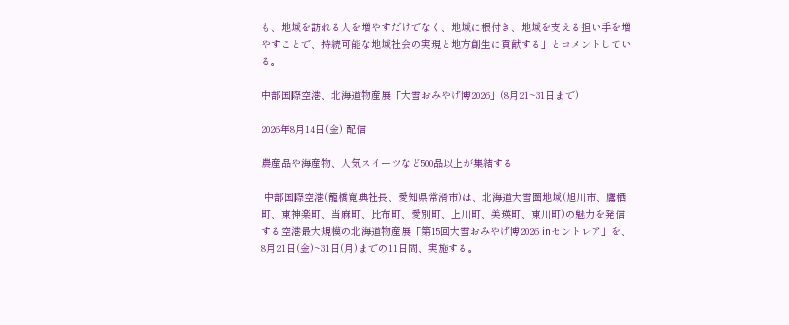も、地域を訪れる人を増やすだけでなく、地域に根付き、地域を支える担い手を増やすことで、持続可能な地域社会の実現と地方創生に貢献する」とコメントしている。

中部国際空港、北海道物産展「大雪おみやげ博2026」(8月21~31日まで)

2026年8月14日(金) 配信

農産品や海産物、人気スイーツなど500品以上が集結する

 中部国際空港(籠橋寛典社長、愛知県常滑市)は、北海道大雪圏地域(旭川市、鷹栖町、東神楽町、当麻町、比布町、愛別町、上川町、美瑛町、東川町)の魅力を発信する空港最大規模の北海道物産展「第15回大雪おみやげ博2026 inセントレア」を、8月21日(金)~31日(月)までの11日間、実施する。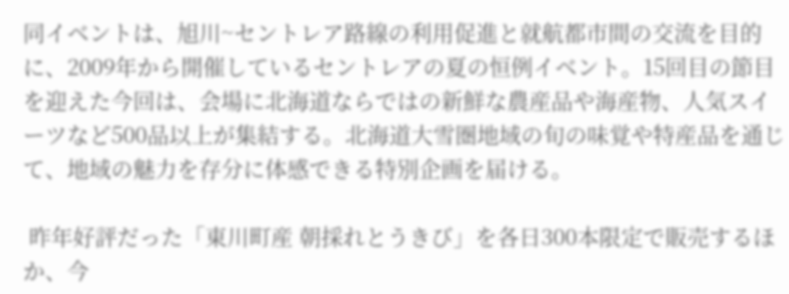同イベントは、旭川~セントレア路線の利用促進と就航都市間の交流を目的に、2009年から開催しているセントレアの夏の恒例イベント。15回目の節目を迎えた今回は、会場に北海道ならではの新鮮な農産品や海産物、人気スイーツなど500品以上が集結する。北海道大雪圏地域の旬の味覚や特産品を通じて、地域の魅力を存分に体感できる特別企画を届ける。

 昨年好評だった「東川町産 朝採れとうきび」を各日300本限定で販売するほか、今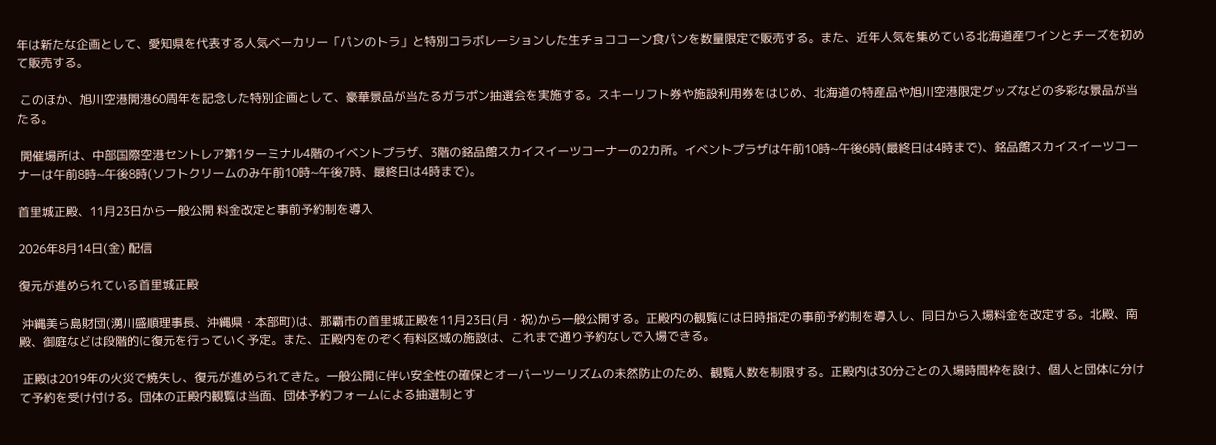年は新たな企画として、愛知県を代表する人気ベーカリー「パンのトラ」と特別コラボレーションした生チョココーン食パンを数量限定で販売する。また、近年人気を集めている北海道産ワインとチーズを初めて販売する。

 このほか、旭川空港開港60周年を記念した特別企画として、豪華景品が当たるガラポン抽選会を実施する。スキーリフト券や施設利用券をはじめ、北海道の特産品や旭川空港限定グッズなどの多彩な景品が当たる。

 開催場所は、中部国際空港セントレア第1ターミナル4階のイベントプラザ、3階の銘品館スカイスイーツコーナーの2カ所。イベントプラザは午前10時~午後6時(最終日は4時まで)、銘品館スカイスイーツコーナーは午前8時~午後8時(ソフトクリームのみ午前10時~午後7時、最終日は4時まで)。

首里城正殿、11月23日から一般公開 料金改定と事前予約制を導入

2026年8月14日(金) 配信

復元が進められている首里城正殿

 沖縄美ら島財団(湧川盛順理事長、沖縄県・本部町)は、那覇市の首里城正殿を11月23日(月・祝)から一般公開する。正殿内の観覧には日時指定の事前予約制を導入し、同日から入場料金を改定する。北殿、南殿、御庭などは段階的に復元を行っていく予定。また、正殿内をのぞく有料区域の施設は、これまで通り予約なしで入場できる。

 正殿は2019年の火災で焼失し、復元が進められてきた。一般公開に伴い安全性の確保とオーバーツーリズムの未然防止のため、観覧人数を制限する。正殿内は30分ごとの入場時間枠を設け、個人と団体に分けて予約を受け付ける。団体の正殿内観覧は当面、団体予約フォームによる抽選制とす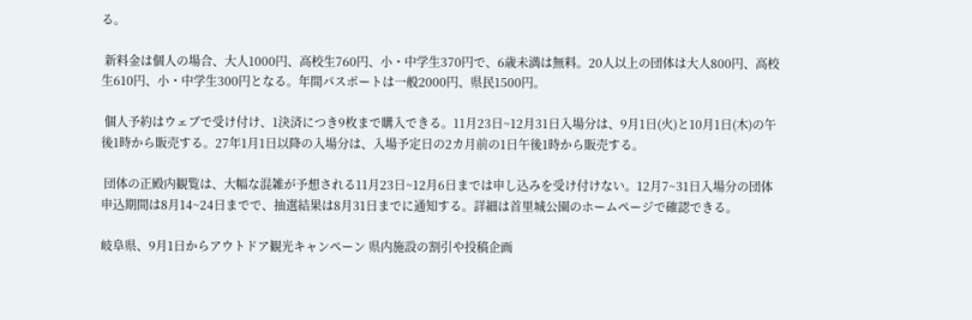る。

 新料金は個人の場合、大人1000円、高校生760円、小・中学生370円で、6歳未満は無料。20人以上の団体は大人800円、高校生610円、小・中学生300円となる。年間パスポートは一般2000円、県民1500円。

 個人予約はウェブで受け付け、1決済につき9枚まで購入できる。11月23日~12月31日入場分は、9月1日(火)と10月1日(木)の午後1時から販売する。27年1月1日以降の入場分は、入場予定日の2カ月前の1日午後1時から販売する。

 団体の正殿内観覧は、大幅な混雑が予想される11月23日~12月6日までは申し込みを受け付けない。12月7~31日入場分の団体申込期間は8月14~24日までで、抽選結果は8月31日までに通知する。詳細は首里城公園のホームページで確認できる。

岐阜県、9月1日からアウトドア観光キャンペーン 県内施設の割引や投稿企画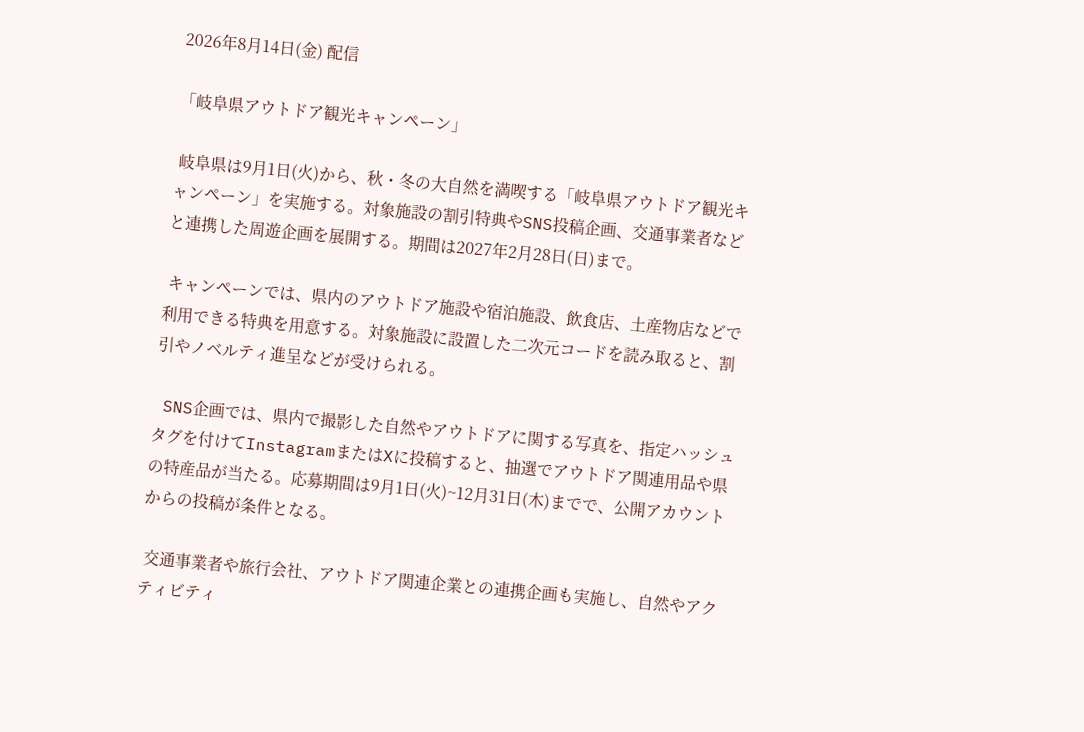2026年8月14日(金) 配信

「岐阜県アウトドア観光キャンペーン」

 岐阜県は9月1日(火)から、秋・冬の大自然を満喫する「岐阜県アウトドア観光キャンペーン」を実施する。対象施設の割引特典やSNS投稿企画、交通事業者などと連携した周遊企画を展開する。期間は2027年2月28日(日)まで。

 キャンペーンでは、県内のアウトドア施設や宿泊施設、飲食店、土産物店などで利用できる特典を用意する。対象施設に設置した二次元コードを読み取ると、割引やノベルティ進呈などが受けられる。

 SNS企画では、県内で撮影した自然やアウトドアに関する写真を、指定ハッシュタグを付けてInstagramまたはXに投稿すると、抽選でアウトドア関連用品や県の特産品が当たる。応募期間は9月1日(火)~12月31日(木)までで、公開アカウントからの投稿が条件となる。

 交通事業者や旅行会社、アウトドア関連企業との連携企画も実施し、自然やアクティビティ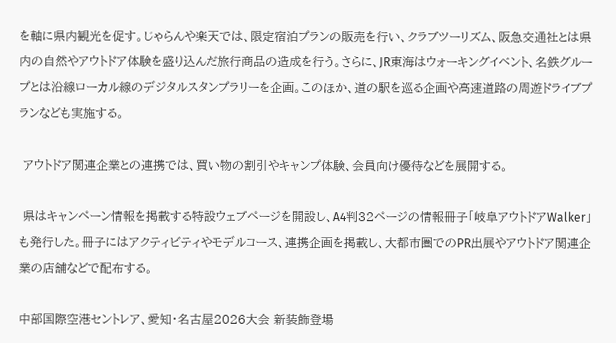を軸に県内観光を促す。じゃらんや楽天では、限定宿泊プランの販売を行い、クラブツーリズム、阪急交通社とは県内の自然やアウトドア体験を盛り込んだ旅行商品の造成を行う。さらに、JR東海はウォーキングイベント、名鉄グループとは沿線ローカル線のデジタルスタンプラリーを企画。このほか、道の駅を巡る企画や高速道路の周遊ドライブプランなども実施する。

 アウトドア関連企業との連携では、買い物の割引やキャンプ体験、会員向け優待などを展開する。

 県はキャンペーン情報を掲載する特設ウェブページを開設し、A4判32ページの情報冊子「岐阜アウトドアWalker」も発行した。冊子にはアクティビティやモデルコース、連携企画を掲載し、大都市圏でのPR出展やアウトドア関連企業の店舗などで配布する。

中部国際空港セントレア、愛知・名古屋2026大会 新装飾登場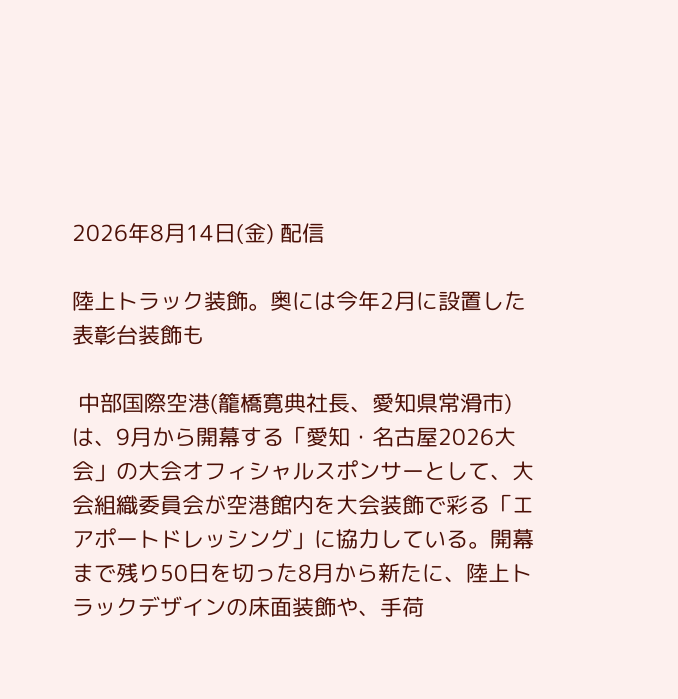2026年8月14日(金) 配信

陸上トラック装飾。奥には今年2月に設置した表彰台装飾も

 中部国際空港(籠橋寛典社長、愛知県常滑市)は、9月から開幕する「愛知・名古屋2026大会」の大会オフィシャルスポンサーとして、大会組織委員会が空港館内を大会装飾で彩る「エアポートドレッシング」に協力している。開幕まで残り50日を切った8月から新たに、陸上トラックデザインの床面装飾や、手荷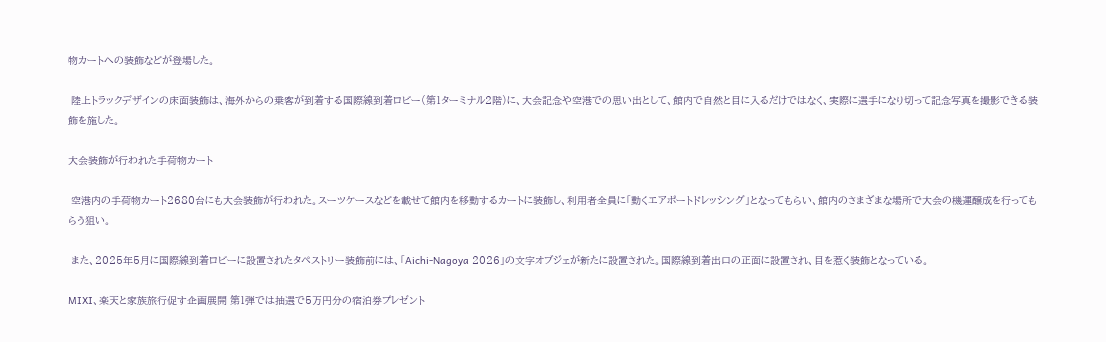物カートへの装飾などが登場した。

 陸上トラックデザインの床面装飾は、海外からの乗客が到着する国際線到着ロビー(第1ターミナル2階)に、大会記念や空港での思い出として、館内で自然と目に入るだけではなく、実際に選手になり切って記念写真を撮影できる装飾を施した。

大会装飾が行われた手荷物カート

 空港内の手荷物カート2680台にも大会装飾が行われた。スーツケースなどを載せて館内を移動するカートに装飾し、利用者全員に「動くエアポートドレッシング」となってもらい、館内のさまざまな場所で大会の機運醸成を行ってもらう狙い。

 また、2025年5月に国際線到着ロビーに設置されたタペストリー装飾前には、「Aichi-Nagoya 2026」の文字オブジェが新たに設置された。国際線到着出口の正面に設置され、目を惹く装飾となっている。

MIXI、楽天と家族旅行促す企画展開 第1弾では抽選で5万円分の宿泊券プレゼント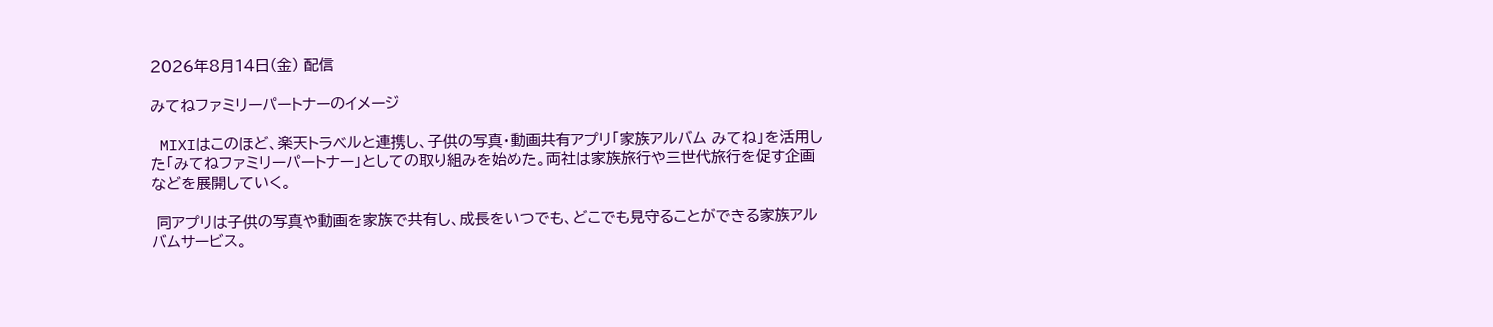2026年8月14日(金) 配信

みてねファミリーパートナーのイメージ

 MIXIはこのほど、楽天トラベルと連携し、子供の写真・動画共有アプリ「家族アルバム みてね」を活用した「みてねファミリーパートナー」としての取り組みを始めた。両社は家族旅行や三世代旅行を促す企画などを展開していく。

 同アプリは子供の写真や動画を家族で共有し、成長をいつでも、どこでも見守ることができる家族アルバムサービス。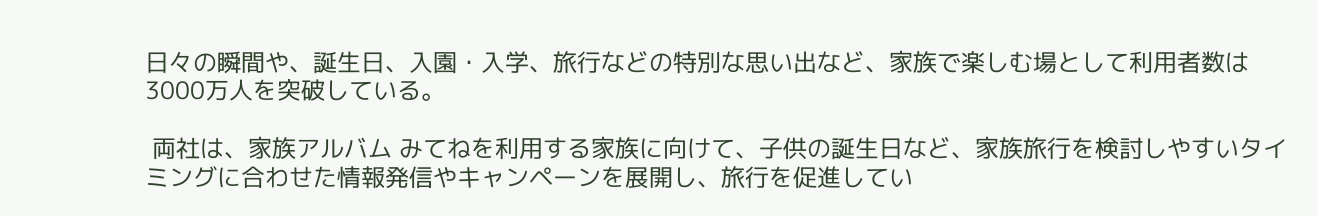日々の瞬間や、誕生日、入園・入学、旅行などの特別な思い出など、家族で楽しむ場として利用者数は3000万人を突破している。

 両社は、家族アルバム みてねを利用する家族に向けて、子供の誕生日など、家族旅行を検討しやすいタイミングに合わせた情報発信やキャンペーンを展開し、旅行を促進してい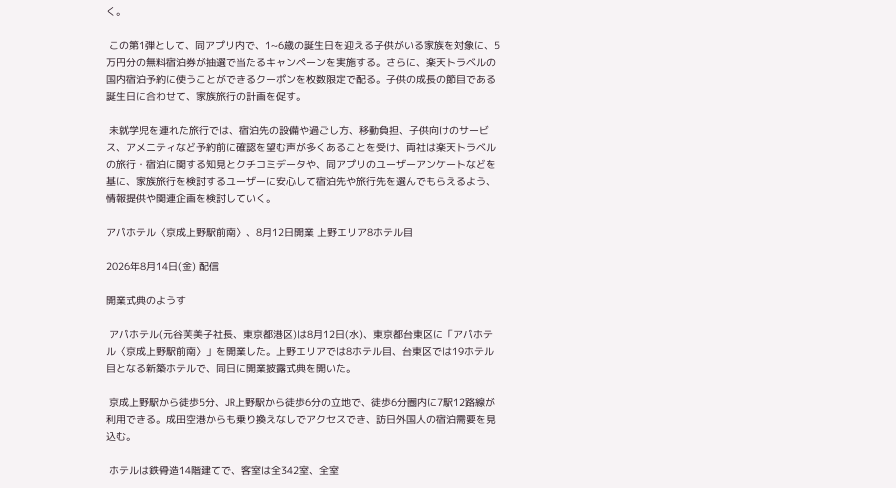く。

 この第1弾として、同アプリ内で、1~6歳の誕生日を迎える子供がいる家族を対象に、5万円分の無料宿泊券が抽選で当たるキャンペーンを実施する。さらに、楽天トラベルの国内宿泊予約に使うことができるクーポンを枚数限定で配る。子供の成長の節目である誕生日に合わせて、家族旅行の計画を促す。

 未就学児を連れた旅行では、宿泊先の設備や過ごし方、移動負担、子供向けのサービス、アメニティなど予約前に確認を望む声が多くあることを受け、両社は楽天トラベルの旅行・宿泊に関する知見とクチコミデータや、同アプリのユーザーアンケートなどを基に、家族旅行を検討するユーザーに安心して宿泊先や旅行先を選んでもらえるよう、情報提供や関連企画を検討していく。

アパホテル〈京成上野駅前南〉、8月12日開業 上野エリア8ホテル目

2026年8月14日(金) 配信

開業式典のようす

 アパホテル(元谷芙美子社長、東京都港区)は8月12日(水)、東京都台東区に「アパホテル〈京成上野駅前南〉」を開業した。上野エリアでは8ホテル目、台東区では19ホテル目となる新築ホテルで、同日に開業披露式典を開いた。

 京成上野駅から徒歩5分、JR上野駅から徒歩6分の立地で、徒歩6分圏内に7駅12路線が利用できる。成田空港からも乗り換えなしでアクセスでき、訪日外国人の宿泊需要を見込む。

 ホテルは鉄骨造14階建てで、客室は全342室、全室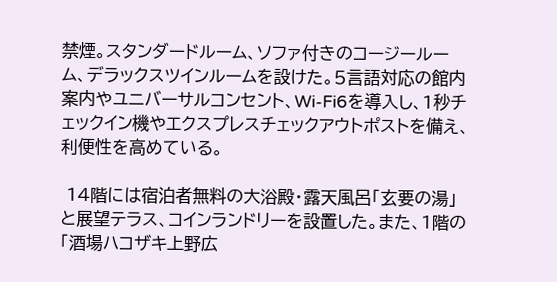禁煙。スタンダードルーム、ソファ付きのコージールーム、デラックスツインルームを設けた。5言語対応の館内案内やユニバーサルコンセント、Wi-Fi6を導入し、1秒チェックイン機やエクスプレスチェックアウトポストを備え、利便性を高めている。

 14階には宿泊者無料の大浴殿・露天風呂「玄要の湯」と展望テラス、コインランドリーを設置した。また、1階の「酒場ハコザキ上野広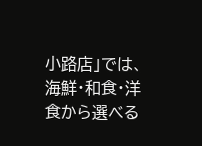小路店」では、海鮮・和食・洋食から選べる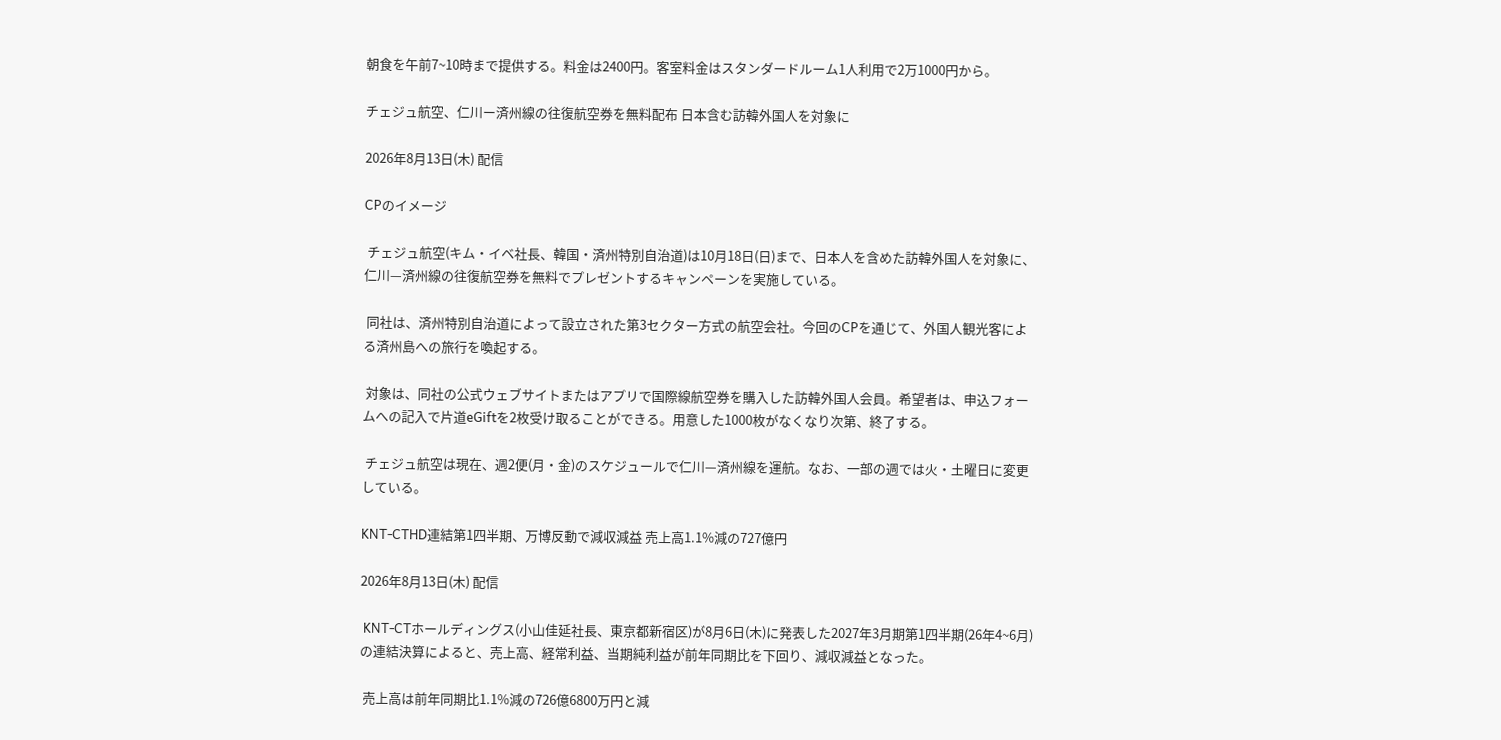朝食を午前7~10時まで提供する。料金は2400円。客室料金はスタンダードルーム1人利用で2万1000円から。

チェジュ航空、仁川ー済州線の往復航空券を無料配布 日本含む訪韓外国人を対象に

2026年8月13日(木) 配信

CPのイメージ

 チェジュ航空(キム・イベ社長、韓国・済州特別自治道)は10月18日(日)まで、日本人を含めた訪韓外国人を対象に、仁川—済州線の往復航空券を無料でプレゼントするキャンペーンを実施している。

 同社は、済州特別自治道によって設立された第3セクター方式の航空会社。今回のCPを通じて、外国人観光客による済州島への旅行を喚起する。

 対象は、同社の公式ウェブサイトまたはアプリで国際線航空券を購入した訪韓外国人会員。希望者は、申込フォームへの記入で片道eGiftを2枚受け取ることができる。用意した1000枚がなくなり次第、終了する。

 チェジュ航空は現在、週2便(月・金)のスケジュールで仁川—済州線を運航。なお、一部の週では火・土曜日に変更している。

KNT-CTHD連結第1四半期、万博反動で減収減益 売上高1.1%減の727億円

2026年8月13日(木) 配信

 KNT-CTホールディングス(小山佳延社長、東京都新宿区)が8月6日(木)に発表した2027年3月期第1四半期(26年4~6月)の連結決算によると、売上高、経常利益、当期純利益が前年同期比を下回り、減収減益となった。

 売上高は前年同期比1.1%減の726億6800万円と減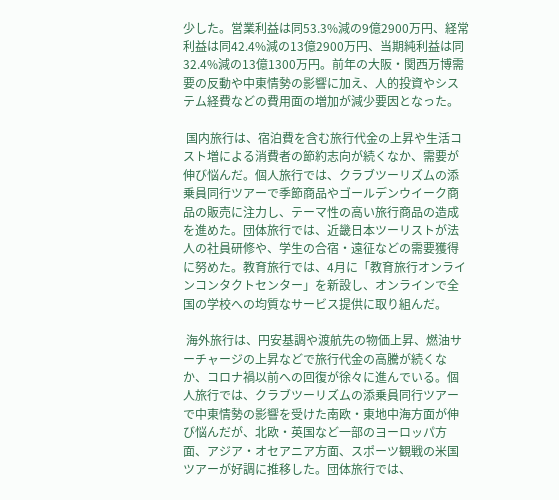少した。営業利益は同53.3%減の9億2900万円、経常利益は同42.4%減の13億2900万円、当期純利益は同32.4%減の13億1300万円。前年の大阪・関西万博需要の反動や中東情勢の影響に加え、人的投資やシステム経費などの費用面の増加が減少要因となった。

 国内旅行は、宿泊費を含む旅行代金の上昇や生活コスト増による消費者の節約志向が続くなか、需要が伸び悩んだ。個人旅行では、クラブツーリズムの添乗員同行ツアーで季節商品やゴールデンウイーク商品の販売に注力し、テーマ性の高い旅行商品の造成を進めた。団体旅行では、近畿日本ツーリストが法人の社員研修や、学生の合宿・遠征などの需要獲得に努めた。教育旅行では、4月に「教育旅行オンラインコンタクトセンター」を新設し、オンラインで全国の学校への均質なサービス提供に取り組んだ。

 海外旅行は、円安基調や渡航先の物価上昇、燃油サーチャージの上昇などで旅行代金の高騰が続くなか、コロナ禍以前への回復が徐々に進んでいる。個人旅行では、クラブツーリズムの添乗員同行ツアーで中東情勢の影響を受けた南欧・東地中海方面が伸び悩んだが、北欧・英国など一部のヨーロッパ方面、アジア・オセアニア方面、スポーツ観戦の米国ツアーが好調に推移した。団体旅行では、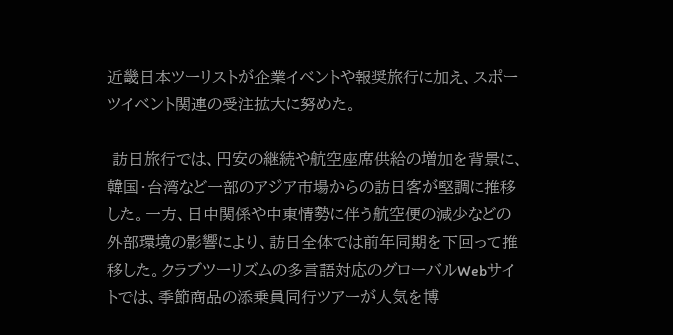近畿日本ツーリストが企業イベントや報奨旅行に加え、スポーツイベント関連の受注拡大に努めた。

 訪日旅行では、円安の継続や航空座席供給の増加を背景に、韓国・台湾など一部のアジア市場からの訪日客が堅調に推移した。一方、日中関係や中東情勢に伴う航空便の減少などの外部環境の影響により、訪日全体では前年同期を下回って推移した。クラブツーリズムの多言語対応のグローバルWebサイトでは、季節商品の添乗員同行ツアーが人気を博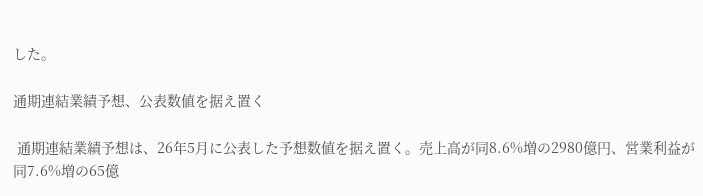した。

通期連結業績予想、公表数値を据え置く

 通期連結業績予想は、26年5月に公表した予想数値を据え置く。売上高が同8.6%増の2980億円、営業利益が同7.6%増の65億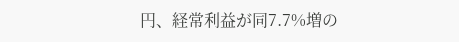円、経常利益が同7.7%増の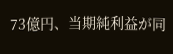73億円、当期純利益が同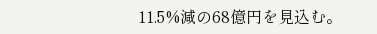11.5%減の68億円を見込む。